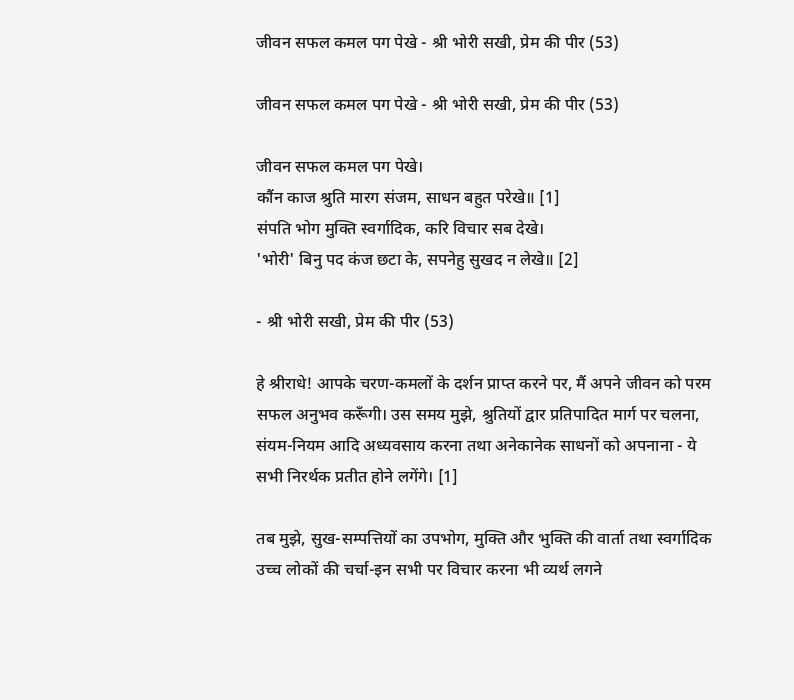जीवन सफल कमल पग पेखे - श्री भोरी सखी, प्रेम की पीर (53)

जीवन सफल कमल पग पेखे - श्री भोरी सखी, प्रेम की पीर (53)

जीवन सफल कमल पग पेखे।
कौंन काज श्रुति मारग संजम, साधन बहुत परेखे॥ [1]
संपति भोग मुक्ति स्वर्गादिक, करि विचार सब देखे।
'भोरी' बिनु पद कंज छटा के, सपनेहु सुखद न लेखे॥ [2]

- श्री भोरी सखी, प्रेम की पीर (53)

हे श्रीराधे! आपके चरण-कमलों के दर्शन प्राप्त करने पर, मैं अपने जीवन को परम सफल अनुभव करूँगी। उस समय मुझे, श्रुतियों द्वार प्रतिपादित मार्ग पर चलना, संयम-नियम आदि अध्यवसाय करना तथा अनेकानेक साधनों को अपनाना - ये सभी निरर्थक प्रतीत होने लगेंगे। [1]

तब मुझे, सुख-सम्पत्तियों का उपभोग, मुक्ति और भुक्ति की वार्ता तथा स्वर्गादिक उच्च लोकों की चर्चा-इन सभी पर विचार करना भी व्यर्थ लगने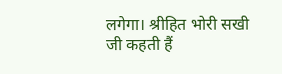लगेगा। श्रीहित भोरी सखी जी कहती हैं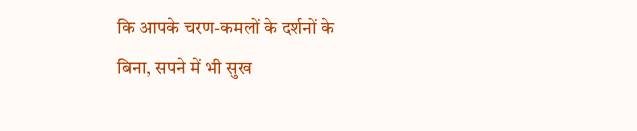कि आपके चरण-कमलों के दर्शनों के बिना, सपने में भी सुख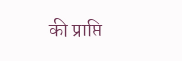की प्राप्ति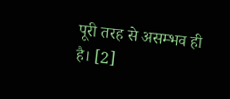पूरी तरह से असम्भव ही है। [2]